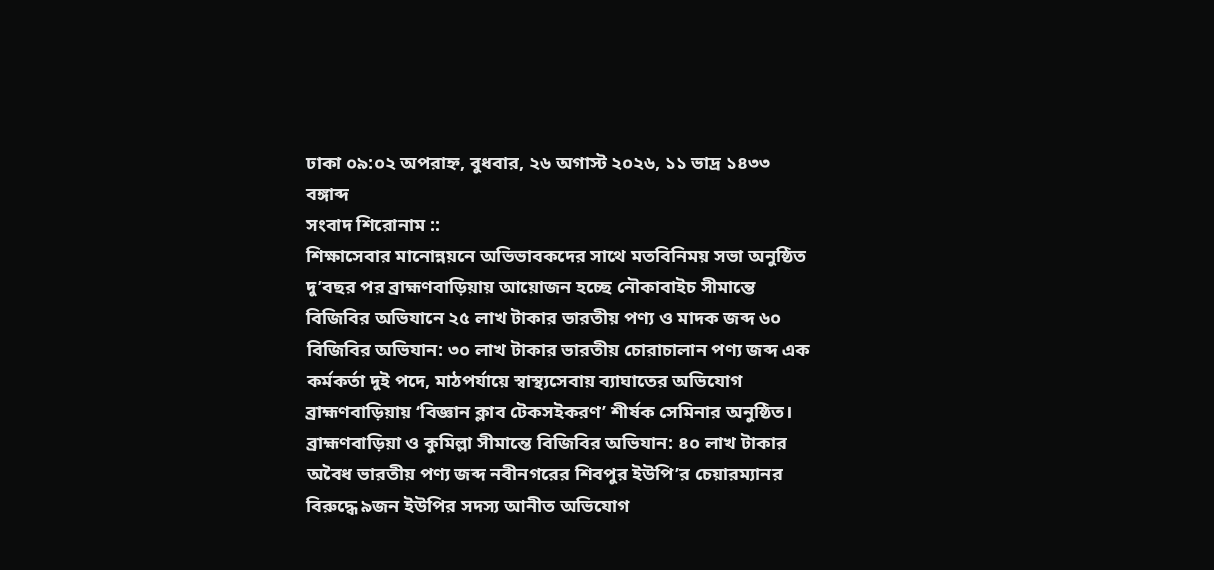ঢাকা ০৯:০২ অপরাহ্ন, বুধবার, ২৬ অগাস্ট ২০২৬, ১১ ভাদ্র ১৪৩৩ বঙ্গাব্দ
সংবাদ শিরোনাম ::
শিক্ষাসেবার মানোন্নয়নে অভিভাবকদের সাথে মতবিনিময় সভা অনুষ্ঠিত দু’বছর পর ব্রাহ্মণবাড়িয়ায় আয়োজন হচ্ছে নৌকাবাইচ সীমান্তে বিজিবির অভিযানে ২৫ লাখ টাকার ভারতীয় পণ্য ও মাদক জব্দ ৬০ বিজিবির অভিযান: ৩০ লাখ টাকার ভারতীয় চোরাচালান পণ্য জব্দ এক কর্মকর্তা দুই পদে, মাঠপর্যায়ে স্বাস্থ্যসেবায় ব্যাঘাতের অভিযোগ ব্রাহ্মণবাড়িয়ায় ‘বিজ্ঞান ক্লাব টেকসইকরণ’ শীর্ষক সেমিনার অনুষ্ঠিত। ব্রাহ্মণবাড়িয়া ও কুমিল্লা সীমান্তে বিজিবির অভিযান: ৪০ লাখ টাকার অবৈধ ভারতীয় পণ্য জব্দ নবীনগরের শিবপুর ইউপি’র চেয়ারম্যানর বিরুদ্ধে ৯জন ইউপির সদস্য আনীত অভিযোগ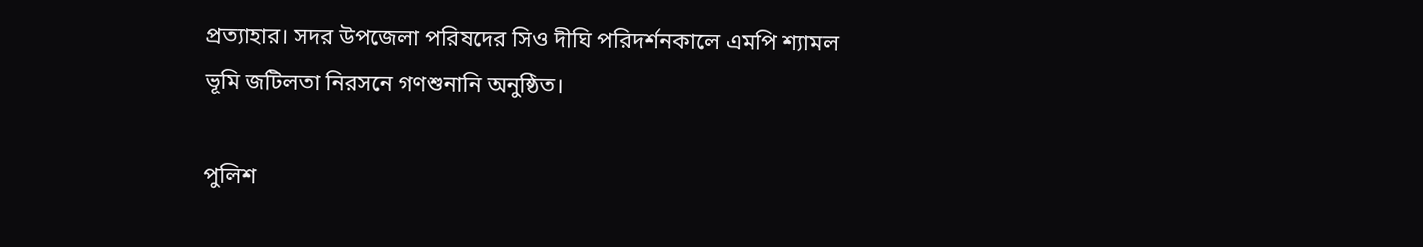প্রত্যাহার। সদর উপজেলা পরিষদের সিও দীঘি পরিদর্শনকালে এমপি শ্যামল ভূমি জটিলতা নিরসনে গণশুনানি অনুষ্ঠিত।

পুলিশ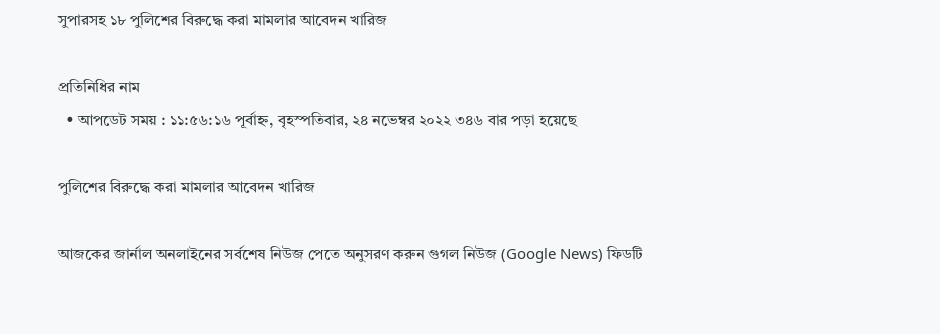সুপারসহ ১৮ পুলিশের বিরুদ্ধে করা মামলার আবেদন খারিজ

প্রতিনিধির নাম
  • আপডেট সময় : ১১:৫৬:১৬ পূর্বাহ্ন, বৃহস্পতিবার, ২৪ নভেম্বর ২০২২ ৩৪৬ বার পড়া হয়েছে

পুলিশের বিরুদ্ধে করা মামলার আবেদন খারিজ

আজকের জার্নাল অনলাইনের সর্বশেষ নিউজ পেতে অনুসরণ করুন গুগল নিউজ (Google News) ফিডটি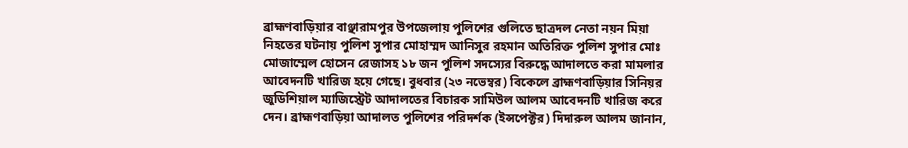ব্রাহ্মণবাড়িয়ার বাঞ্ছারামপুর উপজেলায় পুলিশের গুলিতে ছাত্রদল নেতা নয়ন মিয়া নিহতের ঘটনায় পুলিশ সুপার মোহাম্মদ আনিসুর রহমান অতিরিক্ত পুলিশ সুপার মোঃ মোজাম্মেল হোসেন রেজাসহ ১৮ জন পুলিশ সদস্যের বিরুদ্ধে আদালতে করা মামলার আবেদনটি খারিজ হয়ে গেছে। বুধবার (২৩ নভেম্বর) বিকেলে ব্রাহ্মণবাড়িয়ার সিনিয়র জুডিশিয়াল ম্যাজিস্ট্রেট আদালতের বিচারক সামিউল আলম আবেদনটি খারিজ করে দেন। ব্রাহ্মণবাড়িয়া আদালত পুলিশের পরিদর্শক (ইন্সপেক্টর) দিদারুল আলম জানান,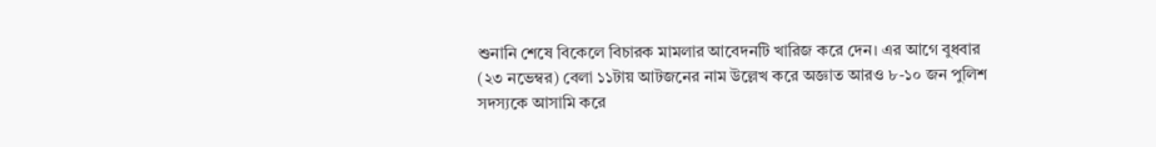শুনানি শেষে বিকেলে বিচারক মামলার আবেদনটি খারিজ করে দেন। এর আগে বুধবার (২৩ নভেম্বর) বেলা ১১টায় আটজনের নাম উল্লেখ করে অজ্ঞাত আরও ৮-১০ জন পুলিশ সদস্যকে আসামি করে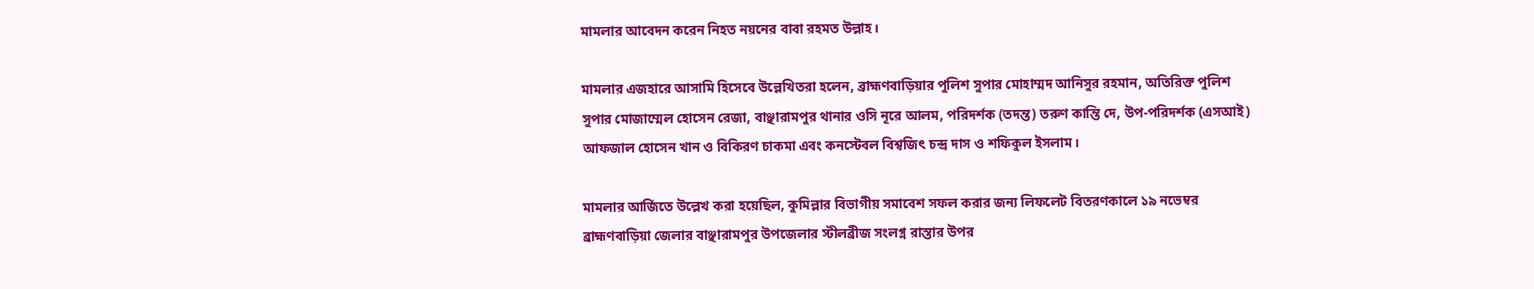মামলার আবেদন করেন নিহত নয়নের বাবা রহমত উল্লাহ।

মামলার এজহারে আসামি হিসেবে উল্লেখিতরা হলেন, ব্রাহ্মণবাড়িয়ার পুলিশ সুপার মোহাম্মদ আনিসুর রহমান, অতিরিক্ত পুলিশ সুপার মোজাম্মেল হোসেন রেজা, বাঞ্ছারামপুর থানার ওসি নূরে আলম, পরিদর্শক (তদন্ত) তরুণ কান্তি দে, উপ-পরিদর্শক (এসআই) আফজাল হোসেন খান ও বিকিরণ চাকমা এবং কনস্টেবল বিশ্বজিৎ চন্দ্র দাস ও শফিকুল ইসলাম।

মামলার আর্জিতে উল্লেখ করা হয়েছিল, কুমিল্লার বিভাগীয় সমাবেশ সফল করার জন্য লিফলেট বিতরণকালে ১৯ নভেম্বর ব্রাহ্মণবাড়িয়া জেলার বাঞ্ছারামপুর উপজেলার স্টীলব্রীজ সংলগ্ন রাস্তার উপর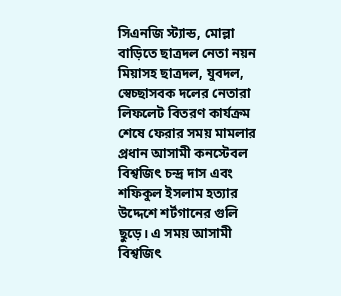সিএনজি স্ট্যান্ড, মোল্লা বাড়িতে ছাত্রদল নেতা নয়ন মিয়াসহ ছাত্রদল, যুবদল, স্বেচ্ছাসবক দলের নেতারা লিফলেট বিতরণ কার্যক্রম শেষে ফেরার সময় মামলার প্রধান আসামী কনস্টেবল বিশ্বজিৎ চন্দ্র দাস এবং শফিকুল ইসলাম হত্যার উদ্দেশে শর্টগানের গুলি ছুড়ে। এ সময় আসামী বিশ্বজিৎ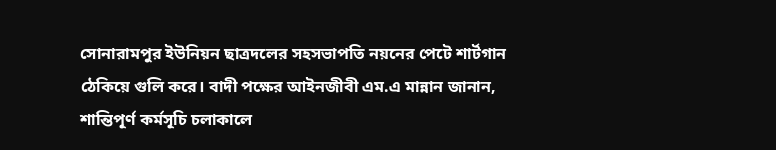সোনারামপুর ইউনিয়ন ছাত্রদলের সহসভাপতি নয়নের পেটে শার্টগান ঠেকিয়ে গুলি করে। বাদী পক্ষের আইনজীবী এম.এ মান্নান জানান, শান্তিপূর্ণ কর্মসূচি চলাকালে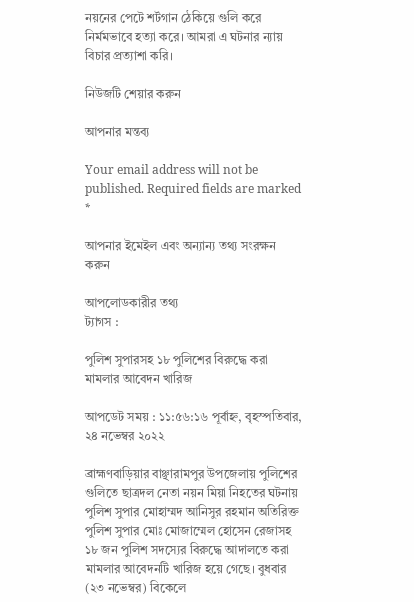নয়নের পেটে শর্টগান ঠেকিয়ে গুলি করে নির্মমভাবে হত্যা করে। আমরা এ ঘটনার ন্যায় বিচার প্রত্যাশা করি।

নিউজটি শেয়ার করুন

আপনার মন্তব্য

Your email address will not be published. Required fields are marked *

আপনার ইমেইল এবং অন্যান্য তথ্য সংরক্ষন করুন

আপলোডকারীর তথ্য
ট্যাগস :

পুলিশ সুপারসহ ১৮ পুলিশের বিরুদ্ধে করা মামলার আবেদন খারিজ

আপডেট সময় : ১১:৫৬:১৬ পূর্বাহ্ন, বৃহস্পতিবার, ২৪ নভেম্বর ২০২২

ব্রাহ্মণবাড়িয়ার বাঞ্ছারামপুর উপজেলায় পুলিশের গুলিতে ছাত্রদল নেতা নয়ন মিয়া নিহতের ঘটনায় পুলিশ সুপার মোহাম্মদ আনিসুর রহমান অতিরিক্ত পুলিশ সুপার মোঃ মোজাম্মেল হোসেন রেজাসহ ১৮ জন পুলিশ সদস্যের বিরুদ্ধে আদালতে করা মামলার আবেদনটি খারিজ হয়ে গেছে। বুধবার (২৩ নভেম্বর) বিকেলে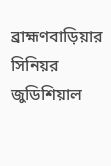ব্রাহ্মণবাড়িয়ার সিনিয়র জুডিশিয়াল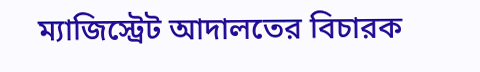ম্যাজিস্ট্রেট আদালতের বিচারক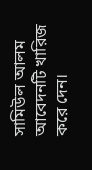সামিউল আলম আবেদনটি খারিজ করে দেন।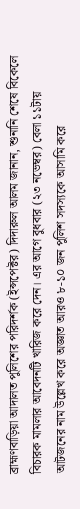ব্রাহ্মণবাড়িয়া আদালত পুলিশের পরিদর্শক (ইন্সপেক্টর) দিদারুল আলম জানান, শুনানি শেষে বিকেলে বিচারক মামলার আবেদনটি খারিজ করে দেন। এর আগে বুধবার (২৩ নভেম্বর) বেলা ১১টায় আটজনের নাম উল্লেখ করে অজ্ঞাত আরও ৮-১০ জন পুলিশ সদস্যকে আসামি করে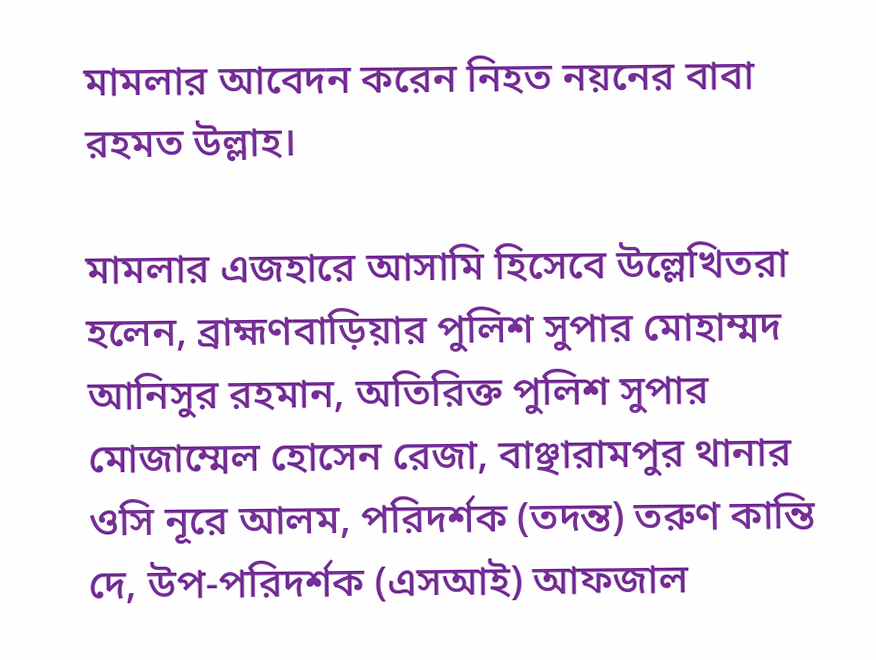মামলার আবেদন করেন নিহত নয়নের বাবা রহমত উল্লাহ।

মামলার এজহারে আসামি হিসেবে উল্লেখিতরা হলেন, ব্রাহ্মণবাড়িয়ার পুলিশ সুপার মোহাম্মদ আনিসুর রহমান, অতিরিক্ত পুলিশ সুপার মোজাম্মেল হোসেন রেজা, বাঞ্ছারামপুর থানার ওসি নূরে আলম, পরিদর্শক (তদন্ত) তরুণ কান্তি দে, উপ-পরিদর্শক (এসআই) আফজাল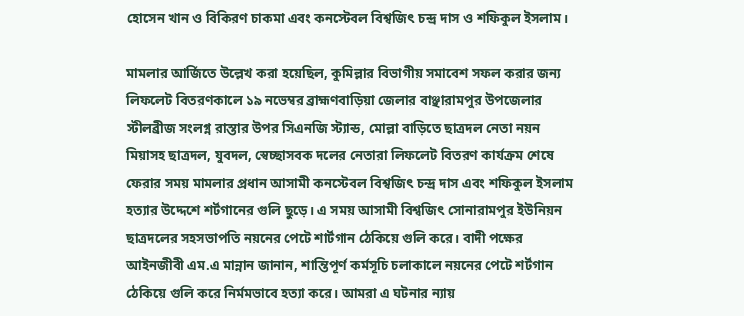হোসেন খান ও বিকিরণ চাকমা এবং কনস্টেবল বিশ্বজিৎ চন্দ্র দাস ও শফিকুল ইসলাম।

মামলার আর্জিতে উল্লেখ করা হয়েছিল, কুমিল্লার বিভাগীয় সমাবেশ সফল করার জন্য লিফলেট বিতরণকালে ১৯ নভেম্বর ব্রাহ্মণবাড়িয়া জেলার বাঞ্ছারামপুর উপজেলার স্টীলব্রীজ সংলগ্ন রাস্তার উপর সিএনজি স্ট্যান্ড, মোল্লা বাড়িতে ছাত্রদল নেতা নয়ন মিয়াসহ ছাত্রদল, যুবদল, স্বেচ্ছাসবক দলের নেতারা লিফলেট বিতরণ কার্যক্রম শেষে ফেরার সময় মামলার প্রধান আসামী কনস্টেবল বিশ্বজিৎ চন্দ্র দাস এবং শফিকুল ইসলাম হত্যার উদ্দেশে শর্টগানের গুলি ছুড়ে। এ সময় আসামী বিশ্বজিৎ সোনারামপুর ইউনিয়ন ছাত্রদলের সহসভাপতি নয়নের পেটে শার্টগান ঠেকিয়ে গুলি করে। বাদী পক্ষের আইনজীবী এম.এ মান্নান জানান, শান্তিপূর্ণ কর্মসূচি চলাকালে নয়নের পেটে শর্টগান ঠেকিয়ে গুলি করে নির্মমভাবে হত্যা করে। আমরা এ ঘটনার ন্যায়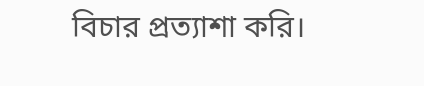বিচার প্রত্যাশা করি।